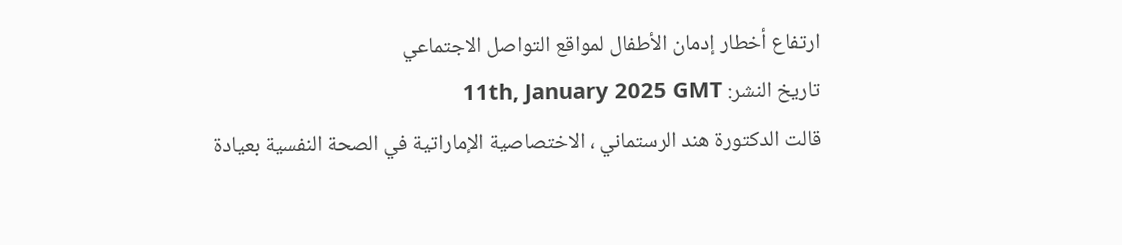ارتفاع أخطار إدمان الأطفال لمواقع التواصل الاجتماعي
تاريخ النشر: 11th, January 2025 GMT
قالت الدكتورة هند الرستماني ، الاختصاصية الإماراتية في الصحة النفسية بعيادة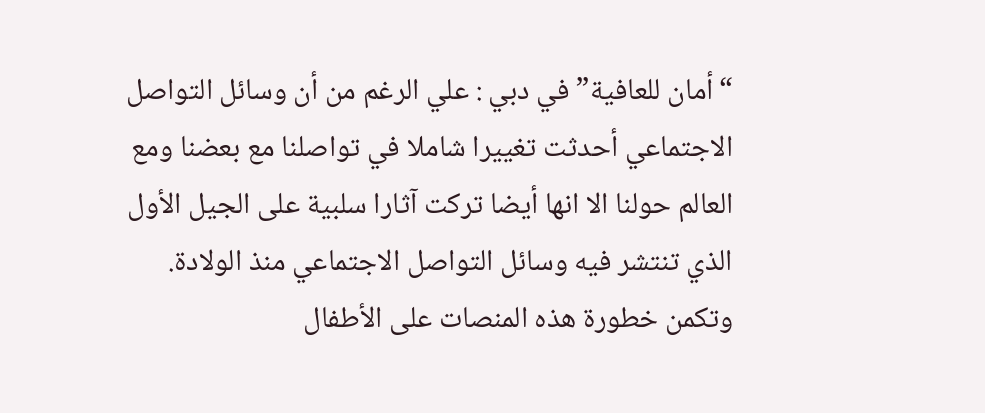“أمان للعافية” في دبي : علي الرغم من أن وسائل التواصل الاجتماعي أحدثت تغييرا شاملا في تواصلنا مع بعضنا ومع العالم حولنا الا انها أيضا تركت آثارا سلبية على الجيل الأول الذي تنتشر فيه وسائل التواصل الاجتماعي منذ الولادة.
وتكمن خطورة هذه المنصات على الأطفال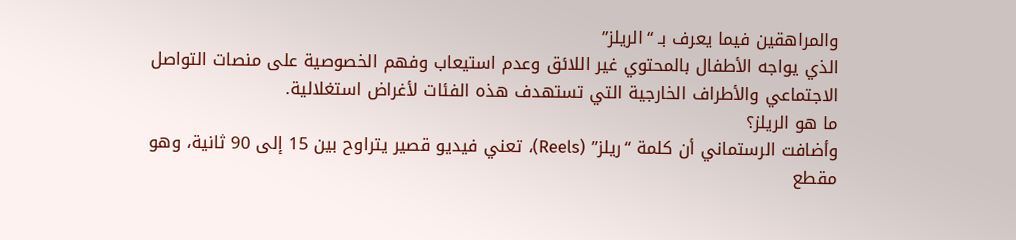والمراهقين فيما يعرف بـ “الريلز”
الذي يواجه الأطفال بالمحتوي غير اللائق وعدم استيعاب وفهم الخصوصية على منصات التواصل الاجتماعي والأطراف الخارجية التي تستهدف هذه الفئات لأغراض استغلالية.
ما هو الريلز؟
وأضافت الرستماني أن كلمة “ريلز” (Reels)، تعني فيديو قصير يتراوح بين 15 إلى 90 ثانية، وهو مقطع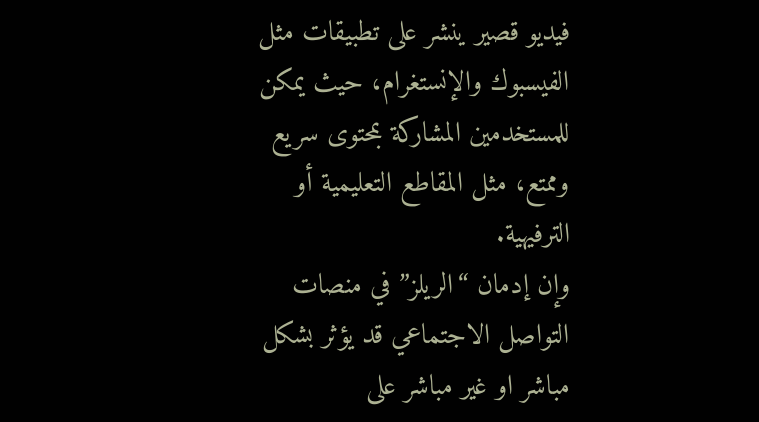فيديو قصير ينشر على تطبيقات مثل الفيسبوك والإنستغرام، حيث يمكن للمستخدمين المشاركة بمحتوى سريع وممتع، مثل المقاطع التعليمية أو الترفيهية.
وإن إدمان “الريلز” في منصات التواصل الاجتماعي قد يؤثر بشكل مباشر او غير مباشر على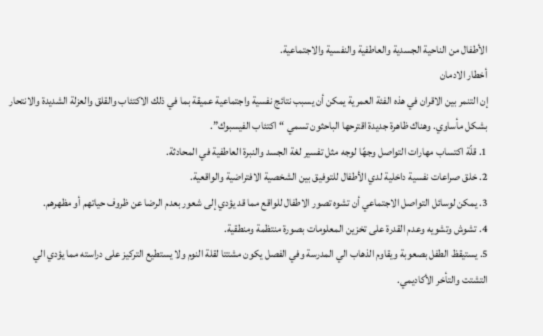الأطفال من الناحية الجسدية والعاطفية والنفسية والاجتماعية.
أخطار الادمان
إن التنمر بين الاقران في هذه الفئة العمرية يمكن أن يسبب نتائج نفسية واجتماعية عميقة بما في ذلك الاكتئاب والقلق والعزلة الشديدة والانتحار بشكل مأساوي. وهناك ظاهرة جديدة اقترحها الباحثون تسمي “اكتئاب الفيسبوك”.
1. قلّة اكتساب مهارات التواصل وجهًا لوجه مثل تفسير لغة الجسد والنبرة العاطفية في المحادثة.
2. خلق صراعات نفسية داخلية لدي الأطفال للتوفيق بين الشخصية الافتراضية والواقعية.
3. يمكن لوسائل التواصل الاجتماعي أن تشوه تصور الاطفال للواقع مما قد يؤدي إلى شعور بعدم الرضا عن ظروف حياتهم أو مظهرهم.
4. تشوش وتشويه وعدم القدرة على تخزين المعلومات بصورة منتظمة ومنطقية.
5. يستيقظ الطفل بصعوبة ويقاوم الذهاب الي المدرسة وفي الفصل يكون مشتتا لقلة النوم ولا يستطيع التركيز على دراسته مما يؤدي الي التشتت والتأخر الأكاديمي.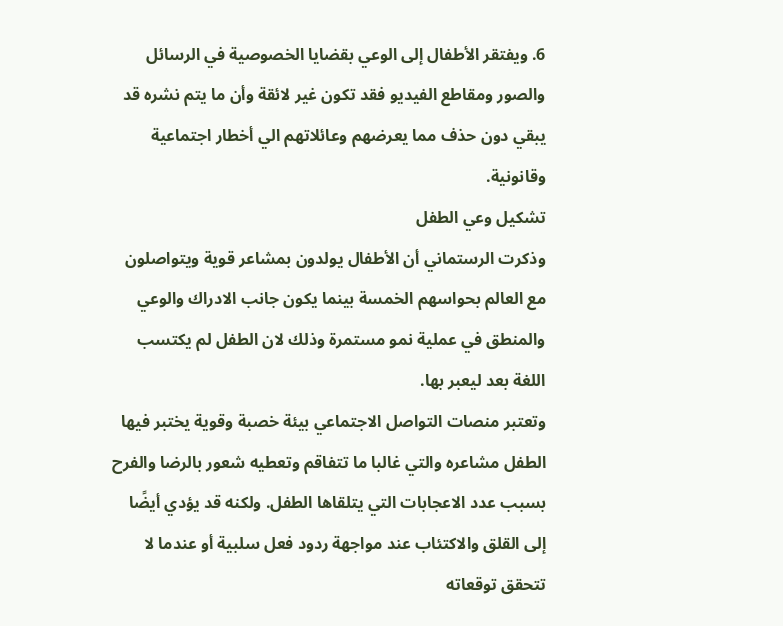6. ويفتقر الأطفال إلى الوعي بقضايا الخصوصية في الرسائل والصور ومقاطع الفيديو فقد تكون غير لائقة وأن ما يتم نشره قد يبقي دون حذف مما يعرضهم وعائلاتهم الي أخطار اجتماعية وقانونية.
تشكيل وعي الطفل
وذكرت الرستماني أن الأطفال يولدون بمشاعر قوية ويتواصلون مع العالم بحواسهم الخمسة بينما يكون جانب الادراك والوعي والمنطق في عملية نمو مستمرة وذلك لان الطفل لم يكتسب اللغة بعد ليعبر بها.
وتعتبر منصات التواصل الاجتماعي بيئة خصبة وقوية يختبر فيها الطفل مشاعره والتي غالبا ما تتفاقم وتعطيه شعور بالرضا والفرح بسبب عدد الاعجابات التي يتلقاها الطفل. ولكنه قد يؤدي أيضًا إلى القلق والاكتئاب عند مواجهة ردود فعل سلبية أو عندما لا تتحقق توقعاته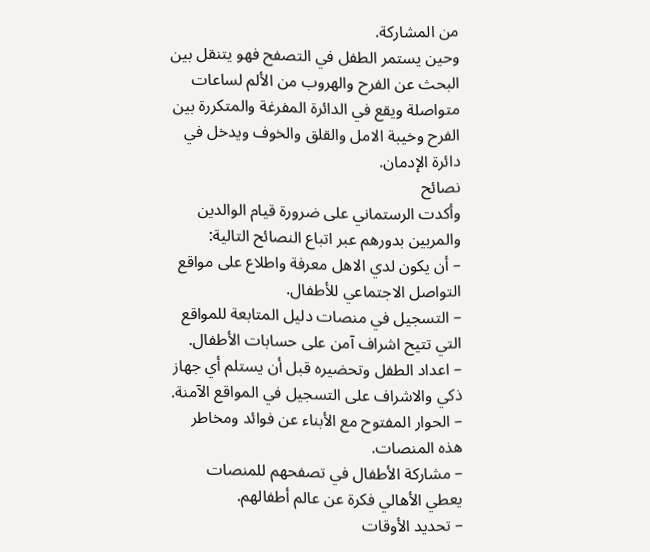من المشاركة.
وحين يستمر الطفل في التصفح فهو يتنقل بين البحث عن الفرح والهروب من الألم لساعات متواصلة ويقع في الدائرة المفرغة والمتكررة بين الفرح وخيبة الامل والقلق والخوف ويدخل في دائرة الإدمان.
نصائح
وأكدت الرستماني على ضرورة قيام الوالدين والمربين بدورهم عبر اتباع النصائح التالية:
– أن يكون لدي الاهل معرفة واطلاع على مواقع التواصل الاجتماعي للأطفال.
– التسجيل في منصات دليل المتابعة للمواقع التي تتيح اشراف آمن على حسابات الأطفال.
– اعداد الطفل وتحضيره قبل أن يستلم أي جهاز ذكي والاشراف على التسجيل في المواقع الآمنة.
– الحوار المفتوح مع الأبناء عن فوائد ومخاطر هذه المنصات.
– مشاركة الأطفال في تصفحهم للمنصات يعطي الأهالي فكرة عن عالم أطفالهم.
– تحديد الأوقات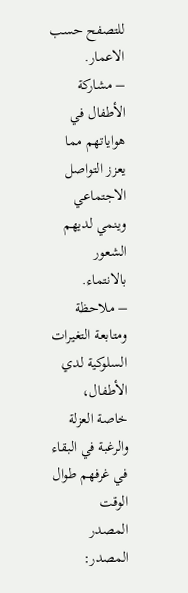للتصفح حسب الاعمار.
– مشاركة الأطفال في هواياتهم مما يعزز التواصل الاجتماعي وينمي لديهم الشعور بالانتماء.
– ملاحظة ومتابعة التغيرات السلوكية لدي الأطفال، خاصة العزلة والرغبة في البقاء في غرفهم طوال الوقت
المصدر
المصدر: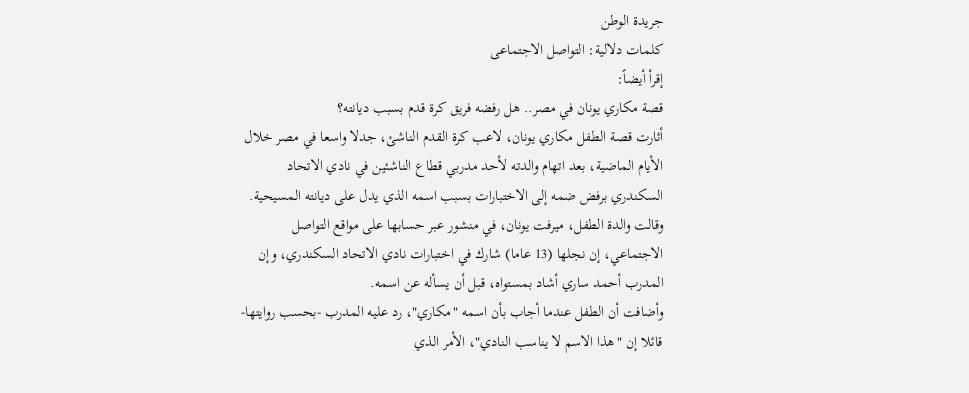جريدة الوطن
كلمات دلالية: التواصل الاجتماعی
إقرأ أيضاً:
قصة مكاري يونان في مصر.. هل رفضه فريق كرة قدم بسبب ديانته؟
أثارت قصة الطفل مكاري يونان، لاعب كرة القدم الناشئ، جدلا واسعا في مصر خلال الأيام الماضية، بعد اتهام والدته لأحد مدربي قطاع الناشئين في نادي الاتحاد السكندري برفض ضمه إلى الاختبارات بسبب اسمه الذي يدل على ديانته المسيحية.
وقالت والدة الطفل، ميرفت يونان، في منشور عبر حسابها على مواقع التواصل الاجتماعي، إن نجلها (13 عاما) شارك في اختبارات نادي الاتحاد السكندري، وإن المدرب أحمد ساري أشاد بمستواه، قبل أن يسأله عن اسمه.
وأضافت أن الطفل عندما أجاب بأن اسمه "مكاري"، رد عليه المدرب -بحسب روايتها- قائلا إن "هذا الاسم لا يناسب النادي"، الأمر الذي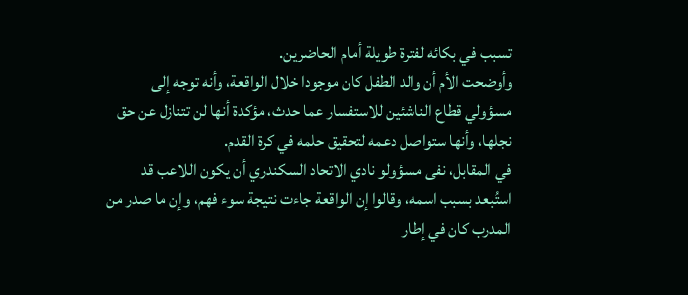تسبب في بكائه لفترة طويلة أمام الحاضرين.
وأوضحت الأم أن والد الطفل كان موجودا خلال الواقعة، وأنه توجه إلى مسؤولي قطاع الناشئين للاستفسار عما حدث، مؤكدة أنها لن تتنازل عن حق نجلها، وأنها ستواصل دعمه لتحقيق حلمه في كرة القدم.
في المقابل، نفى مسؤولو نادي الاتحاد السكندري أن يكون اللاعب قد استُبعد بسبب اسمه، وقالوا إن الواقعة جاءت نتيجة سوء فهم، وإن ما صدر من المدرب كان في إطار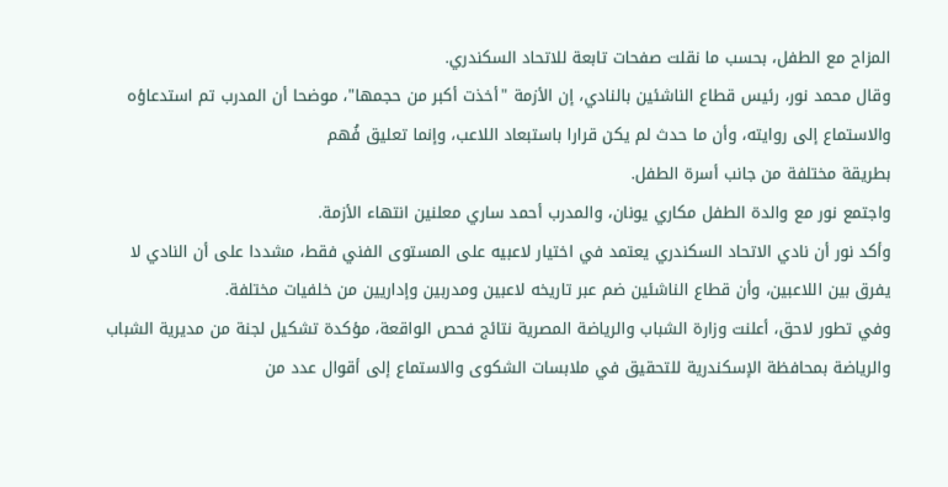المزاح مع الطفل، بحسب ما نقلت صفحات تابعة للاتحاد السكندري.
وقال محمد نور، رئيس قطاع الناشئين بالنادي، إن الأزمة "أخذت أكبر من حجمها"، موضحا أن المدرب تم استدعاؤه والاستماع إلى روايته، وأن ما حدث لم يكن قرارا باستبعاد اللاعب، وإنما تعليق فُهم
بطريقة مختلفة من جانب أسرة الطفل.
واجتمع نور مع والدة الطفل مكاري يونان، والمدرب أحمد ساري معلنين انتهاء الأزمة.
وأكد نور أن نادي الاتحاد السكندري يعتمد في اختيار لاعبيه على المستوى الفني فقط، مشددا على أن النادي لا يفرق بين اللاعبين، وأن قطاع الناشئين ضم عبر تاريخه لاعبين ومدربين وإداريين من خلفيات مختلفة.
وفي تطور لاحق، أعلنت وزارة الشباب والرياضة المصرية نتائج فحص الواقعة، مؤكدة تشكيل لجنة من مديرية الشباب والرياضة بمحافظة الإسكندرية للتحقيق في ملابسات الشكوى والاستماع إلى أقوال عدد من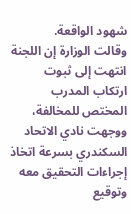شهود الواقعة.
وقالت الوزارة إن اللجنة انتهت إلى ثبوت ارتكاب المدرب المختص للمخالفة، ووجهت نادي الاتحاد السكندري بسرعة اتخاذ إجراءات التحقيق معه وتوقيع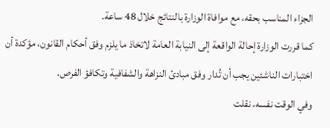الجزاء المناسب بحقه، مع موافاة الوزارة بالنتائج خلال 48 ساعة.
كما قررت الوزارة إحالة الواقعة إلى النيابة العامة لاتخاذ ما يلزم وفق أحكام القانون، مؤكدة أن اختبارات الناشئين يجب أن تُدار وفق مبادئ النزاهة والشفافية وتكافؤ الفرص.
وفي الوقت نفسه، نقلت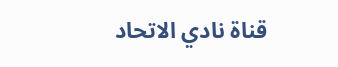قناة نادي الاتحاد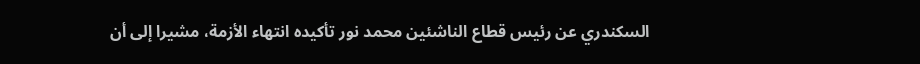السكندري عن رئيس قطاع الناشئين محمد نور تأكيده انتهاء الأزمة، مشيرا إلى أن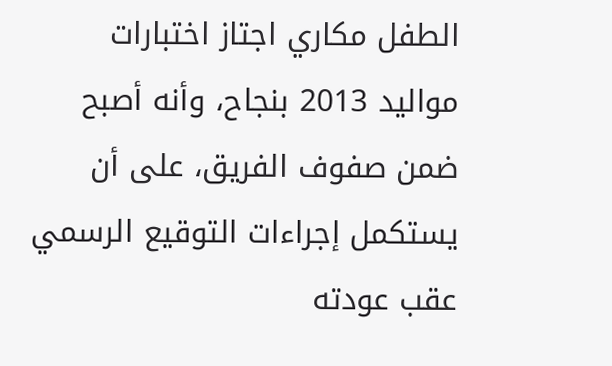الطفل مكاري اجتاز اختبارات مواليد 2013 بنجاح، وأنه أصبح ضمن صفوف الفريق، على أن يستكمل إجراءات التوقيع الرسمي عقب عودته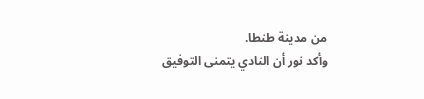من مدينة طنطا.
وأكد نور أن النادي يتمنى التوفيق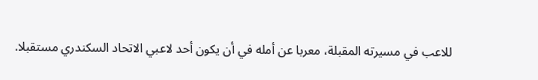للاعب في مسيرته المقبلة، معربا عن أمله في أن يكون أحد لاعبي الاتحاد السكندري مستقبلا.